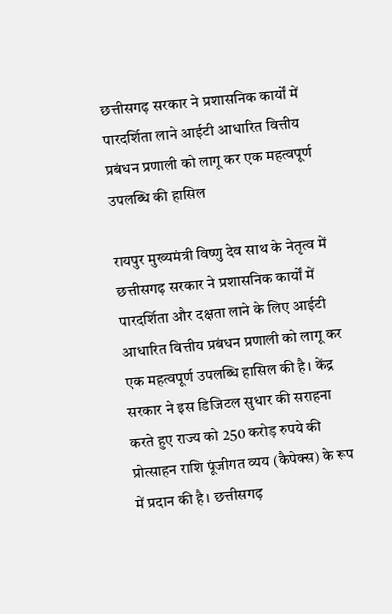छत्तीसगढ़ सरकार ने प्रशासनिक कार्यों में पारदर्शिता लाने आईटी आधारित वित्तीय प्रबंधन प्रणाली को लागू कर एक महत्वपूर्ण उपलब्धि की हासिल

रायपुर मुख्यमंत्री विष्णु देव साथ के नेतृत्व में छत्तीसगढ़ सरकार ने प्रशासनिक कार्यों में पारदर्शिता और दक्षता लाने के लिए आईटी आधारित वित्तीय प्रबंधन प्रणाली को लागू कर एक महत्वपूर्ण उपलब्धि हासिल की है। केंद्र सरकार ने इस डिजिटल सुधार की सराहना करते हुए राज्य को 250 करोड़ रुपये की प्रोत्साहन राशि पूंजीगत व्यय (कैपेक्स) के रूप में प्रदान की है। छत्तीसगढ़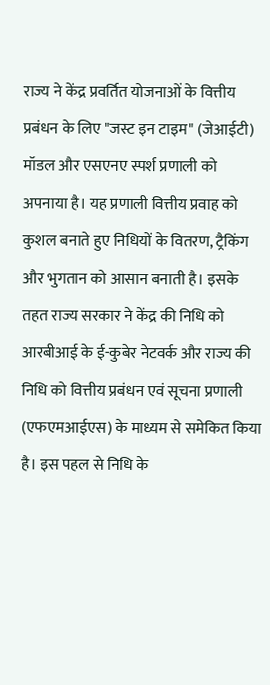राज्य ने केंद्र प्रवर्तित योजनाओं के वित्तीय प्रबंधन के लिए "जस्ट इन टाइम" (जेआईटी) मॉडल और एसएनए स्पर्श प्रणाली को अपनाया है। यह प्रणाली वित्तीय प्रवाह को कुशल बनाते हुए निधियों के वितरण, ट्रैकिंग और भुगतान को आसान बनाती है। इसके तहत राज्य सरकार ने केंद्र की निधि को आरबीआई के ई-कुबेर नेटवर्क और राज्य की निधि को वित्तीय प्रबंधन एवं सूचना प्रणाली (एफएमआईएस) के माध्यम से समेकित किया है। इस पहल से निधि के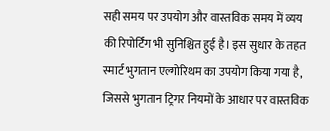सही समय पर उपयोग और वास्तविक समय में व्यय की रिपोर्टिंग भी सुनिश्चित हुई है। इस सुधार के तहत स्मार्ट भुगतान एल्गोरिथम का उपयोग किया गया है, जिससे भुगतान ट्रिगर नियमों के आधार पर वास्तविक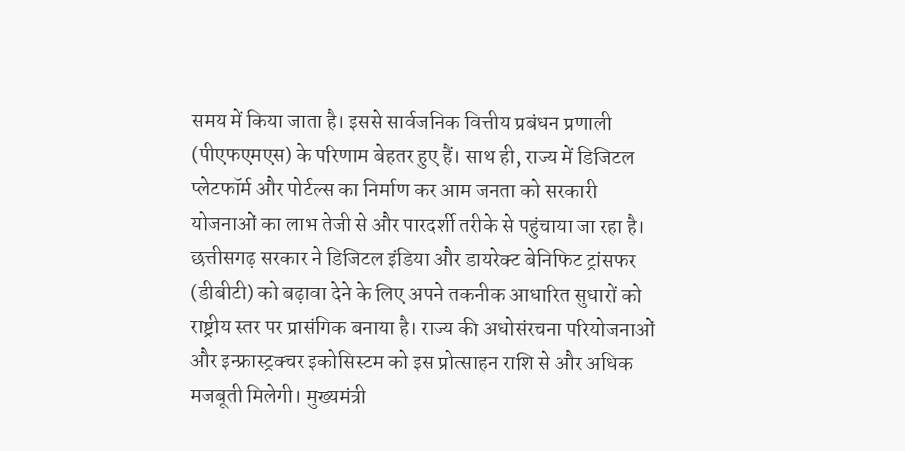समय में किया जाता है। इससे सार्वजनिक वित्तीय प्रबंधन प्रणाली (पीएफएमएस) के परिणाम बेहतर हुए हैं। साथ ही, राज्य में डिजिटल प्लेटफॉर्म और पोर्टल्स का निर्माण कर आम जनता को सरकारी योजनाओं का लाभ तेजी से और पारदर्शी तरीके से पहुंचाया जा रहा है। छत्तीसगढ़ सरकार ने डिजिटल इंडिया और डायरेक्ट बेनिफिट ट्रांसफर (डीबीटी) को बढ़ावा देने के लिए अपने तकनीक आधारित सुधारों को राष्ट्रीय स्तर पर प्रासंगिक बनाया है। राज्य की अधोसंरचना परियोजनाओं और इन्फ्रास्ट्रक्चर इकोसिस्टम को इस प्रोत्साहन राशि से और अधिक मजबूती मिलेगी। मुख्यमंत्री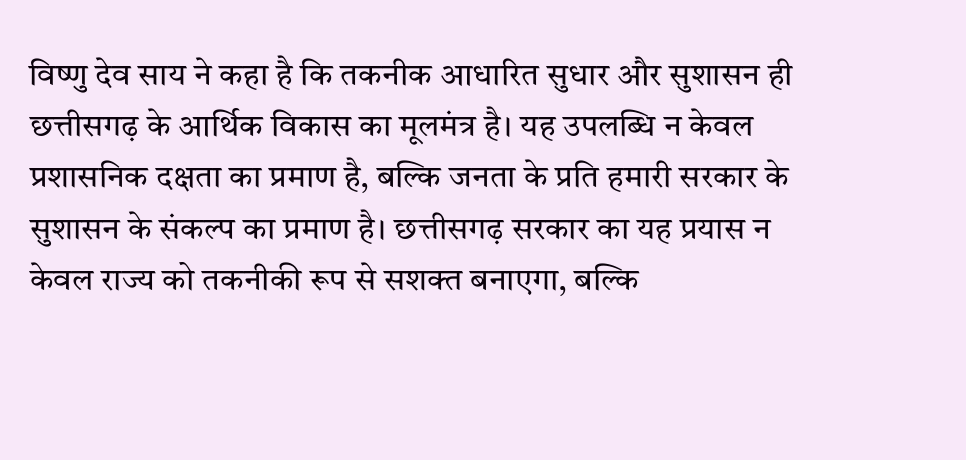विष्णु देव साय ने कहा है कि तकनीक आधारित सुधार और सुशासन ही छत्तीसगढ़ के आर्थिक विकास का मूलमंत्र है। यह उपलब्धि न केवल प्रशासनिक दक्षता का प्रमाण है, बल्कि जनता के प्रति हमारी सरकार के सुशासन के संकल्प का प्रमाण है। छत्तीसगढ़ सरकार का यह प्रयास न केवल राज्य को तकनीकी रूप से सशक्त बनाएगा, बल्कि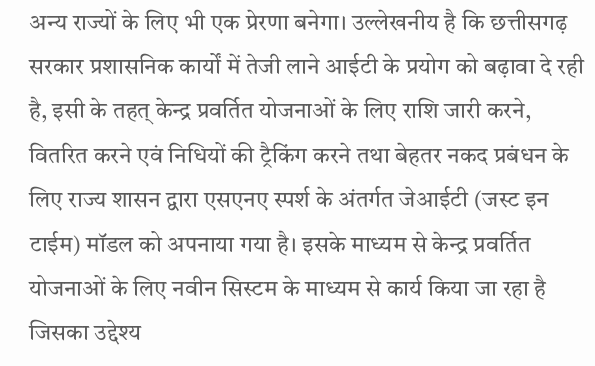अन्य राज्यों के लिए भी एक प्रेरणा बनेगा। उल्लेखनीय है कि छत्तीसगढ़ सरकार प्रशासनिक कार्यों में तेजी लाने आईटी के प्रयोग को बढ़ावा दे रही है, इसी के तहत् केन्द्र प्रवर्तित योजनाओं के लिए राशि जारी करने, वितरित करने एवं निधियों की ट्रैकिंग करने तथा बेहतर नकद प्रबंधन के लिए राज्य शासन द्वारा एसएनए स्पर्श के अंतर्गत जेआईटी (जस्ट इन टाईम) मॉडल को अपनाया गया है। इसके माध्यम से केन्द्र प्रवर्तित योजनाओं के लिए नवीन सिस्टम के माध्यम से कार्य किया जा रहा है जिसका उद्देश्य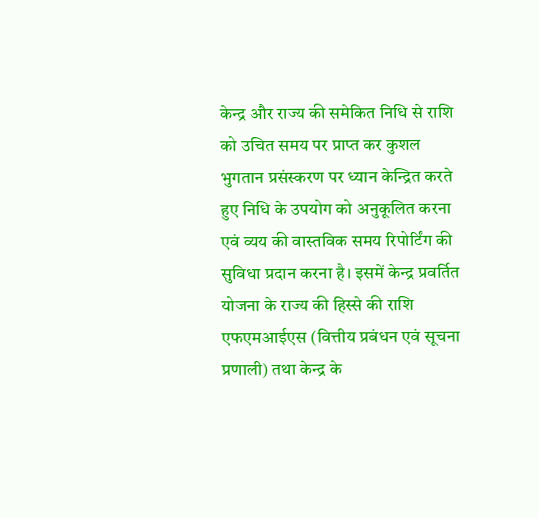केन्द्र और राज्य की समेकित निधि से राशि को उचित समय पर प्राप्त कर कुशल भुगतान प्रसंस्करण पर ध्यान केन्द्रित करते हुए निधि के उपयोग को अनुकूलित करना एवं व्यय की वास्तविक समय रिपोर्टिंग की सुविधा प्रदान करना है। इसमें केन्द्र प्रवर्तित योजना के राज्य की हिस्से की राशि एफएमआईएस (वित्तीय प्रबंधन एवं सूचना प्रणाली) तथा केन्द्र के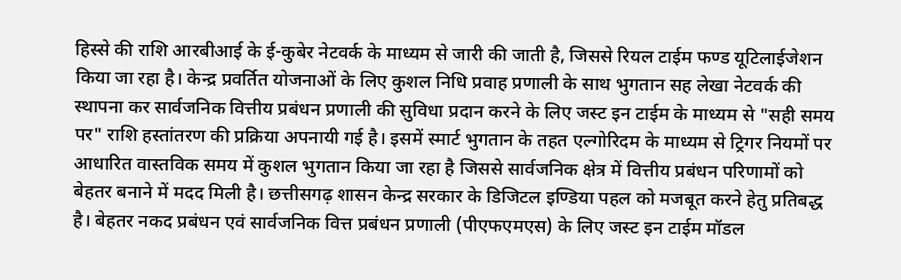हिस्से की राशि आरबीआई के ई-कुबेर नेटवर्क के माध्यम से जारी की जाती है, जिससे रियल टाईम फण्ड यूटिलाईजेशन किया जा रहा है। केन्द्र प्रवर्तित योजनाओं के लिए कुशल निधि प्रवाह प्रणाली के साथ भुगतान सह लेखा नेटवर्क की स्थापना कर सार्वजनिक वित्तीय प्रबंधन प्रणाली की सुविधा प्रदान करने के लिए जस्ट इन टाईम के माध्यम से "सही समय पर" राशि हस्तांतरण की प्रक्रिया अपनायी गई है। इसमें स्मार्ट भुगतान के तहत एल्गोरिदम के माध्यम से ट्रिगर नियमों पर आधारित वास्तविक समय में कुशल भुगतान किया जा रहा है जिससे सार्वजनिक क्षेत्र में वित्तीय प्रबंधन परिणामों को बेहतर बनाने में मदद मिली है। छत्तीसगढ़ शासन केन्द्र सरकार के डिजिटल इण्डिया पहल को मजबूत करने हेतु प्रतिबद्ध है। बेहतर नकद प्रबंधन एवं सार्वजनिक वित्त प्रबंधन प्रणाली (पीएफएमएस) के लिए जस्ट इन टाईम मॉडल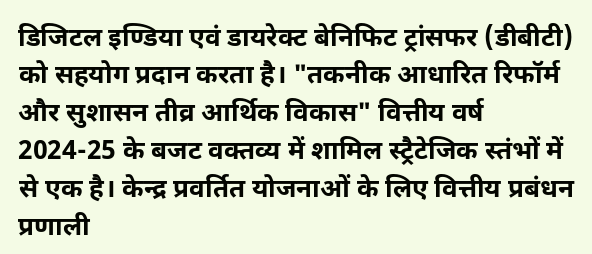डिजिटल इण्डिया एवं डायरेक्ट बेनिफिट ट्रांसफर (डीबीटी) को सहयोग प्रदान करता है। "तकनीक आधारित रिफॉर्म और सुशासन तीव्र आर्थिक विकास" वित्तीय वर्ष 2024-25 के बजट वक्तव्य में शामिल स्ट्रैटेजिक स्तंभों में से एक है। केन्द्र प्रवर्तित योजनाओं के लिए वित्तीय प्रबंधन प्रणाली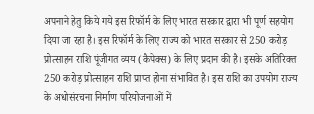अपनाने हेतु किये गये इस रिफॉर्म के लिए भारत सरकार द्वारा भी पूर्ण सहयोग दिया जा रहा है। इस रिफॉर्म के लिए राज्य को भारत सरकार से 250 करोड़ प्रोत्साहन राशि पूंजीगत व्यय (कैपेक्स) के लिए प्रदान की है। इसके अतिरिक्त 250 करोड़ प्रोत्साहन राशि प्राप्त होना संभावित है। इस राशि का उपयोग राज्य के अधोसंरचना निर्माण परियोजनाओं में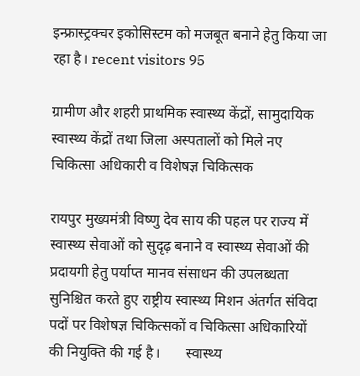इन्फ्रास्ट्रक्चर इकोसिस्टम को मजबूत बनाने हेतु किया जा रहा है। recent visitors 95

ग्रामीण और शहरी प्राथमिक स्वास्थ्य केंद्रों, सामुदायिक स्वास्थ्य केंद्रों तथा जिला अस्पतालों को मिले नए चिकित्सा अधिकारी व विशेषज्ञ चिकित्सक

रायपुर मुख्यमंत्री विष्णु देव साय की पहल पर राज्य में स्वास्थ्य सेवाओं को सुदृढ़ बनाने व स्वास्थ्य सेवाओं की प्रदायगी हेतु पर्याप्त मानव संसाधन की उपलब्धता सुनिश्चित करते हुए राष्ट्रीय स्वास्थ्य मिशन अंतर्गत संविदा पदों पर विशेषज्ञ चिकित्सकों व चिकित्सा अधिकारियों की नियुक्ति की गई है।       स्वास्थ्य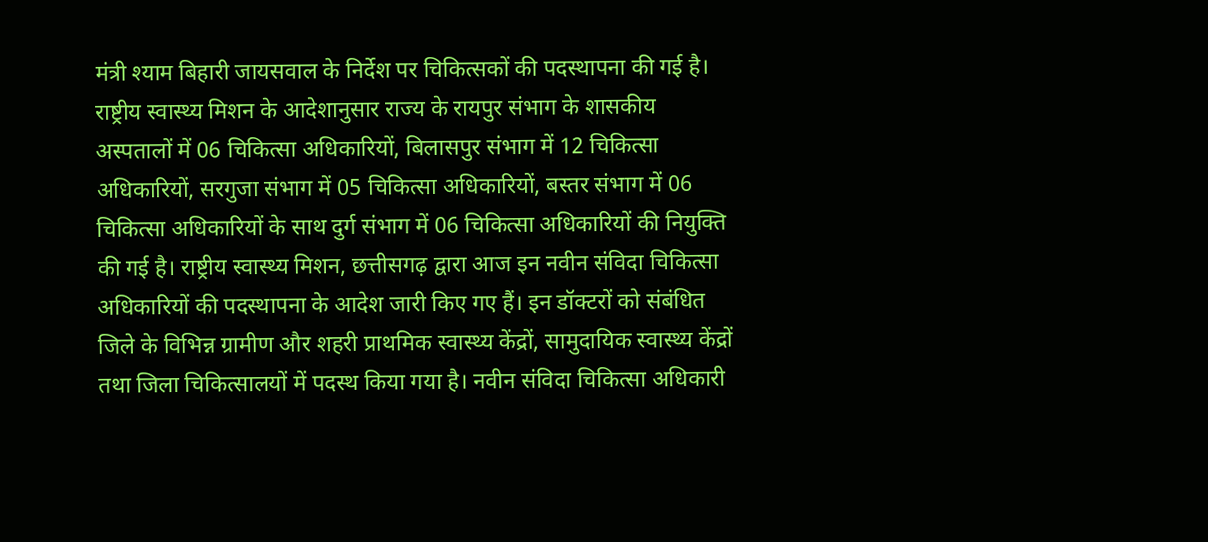मंत्री श्याम बिहारी जायसवाल के निर्देश पर चिकित्सकों की पदस्थापना की गई है। राष्ट्रीय स्वास्थ्य मिशन के आदेशानुसार राज्य के रायपुर संभाग के शासकीय अस्पतालों में 06 चिकित्सा अधिकारियों, बिलासपुर संभाग में 12 चिकित्सा अधिकारियों, सरगुजा संभाग में 05 चिकित्सा अधिकारियों, बस्तर संभाग में 06 चिकित्सा अधिकारियों के साथ दुर्ग संभाग में 06 चिकित्सा अधिकारियों की नियुक्ति की गई है। राष्ट्रीय स्वास्थ्य मिशन, छत्तीसगढ़ द्वारा आज इन नवीन संविदा चिकित्सा अधिकारियों की पदस्थापना के आदेश जारी किए गए हैं। इन डॉक्टरों को संबंधित जिले के विभिन्न ग्रामीण और शहरी प्राथमिक स्वास्थ्य केंद्रों, सामुदायिक स्वास्थ्य केंद्रों तथा जिला चिकित्सालयों में पदस्थ किया गया है। नवीन संविदा चिकित्सा अधिकारी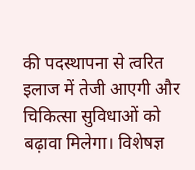की पदस्थापना से त्वरित इलाज में तेजी आएगी और चिकित्सा सुविधाओं को बढ़ावा मिलेगा। विशेषज्ञ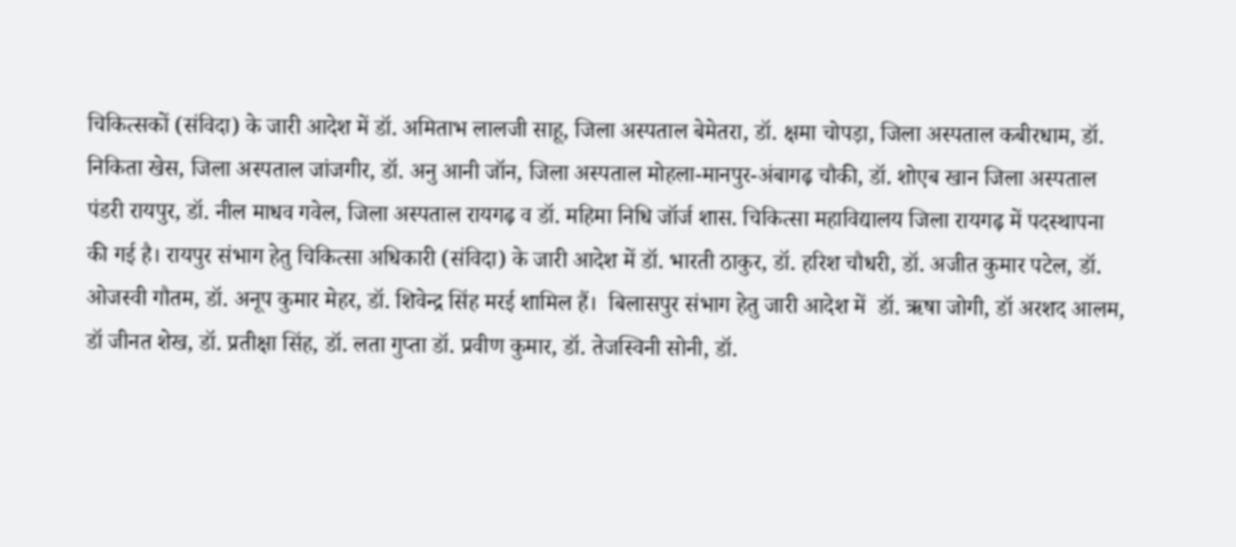चिकित्सकों (संविदा) के जारी आदेश में डॉ. अमिताभ लालजी साहू, जिला अस्पताल बेमेतरा, डॉ. क्षमा चोपड़ा, जिला अस्पताल कबीरधाम, डॉ. निकिता खेस, जिला अस्पताल जांजगीर, डॉ. अनु आनी जॉन, जिला अस्पताल मोहला-मानपुर-अंबागढ़ चौकी, डॉ. शोएब खान जिला अस्पताल पंडरी रायपुर, डॉ. नील माधव गवेल, जिला अस्पताल रायगढ़ व डॉ. महिमा निधि जॉर्ज शास. चिकित्सा महाविद्यालय जिला रायगढ़ में पदस्थापना की गई है। रायपुर संभाग हेतु चिकित्सा अधिकारी (संविदा) के जारी आदेश में डॉ. भारती ठाकुर, डॉ. हरिश चौधरी, डॉ. अजीत कुमार पटेल, डॉ. ओजस्वी गौतम, डॉ. अनूप कुमार मेहर, डॉ. शिवेन्द्र सिंह मरई शामिल हैं।  बिलासपुर संभाग हेतु जारी आदेश में  डॉ. ऋषा जोगी, डॉ अरशद आलम, डॉ जीनत शेख, डॉ. प्रतीक्षा सिंह, डॉ. लता गुप्ता डॉ. प्रवीण कुमार, डॉ. तेजस्विनी सोनी, डॉ.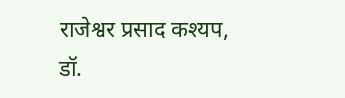राजेश्वर प्रसाद कश्यप, डॉ.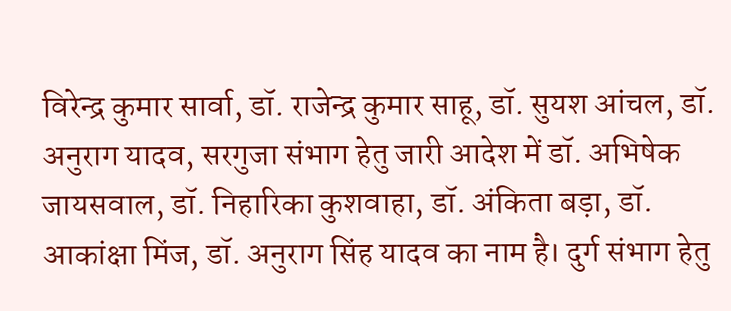विरेन्द्र कुमार सार्वा, डॉ. राजेन्द्र कुमार साहू, डॉ. सुयश आंचल, डॉ. अनुराग यादव, सरगुजा संभाग हेतु जारी आदेश में डॉ. अभिषेक जायसवाल, डॉ. निहारिका कुशवाहा, डॉ. अंकिता बड़ा, डॉ. आकांक्षा मिंज, डॉ. अनुराग सिंह यादव का नाम है। दुर्ग संभाग हेतु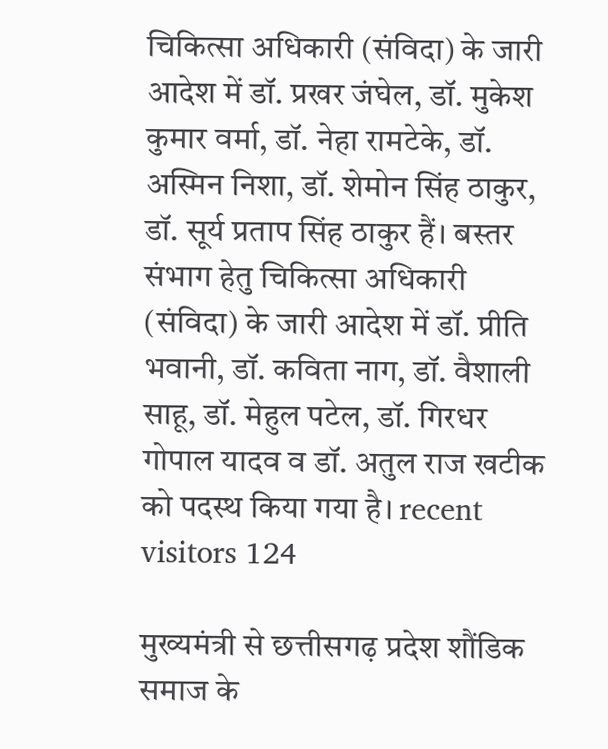चिकित्सा अधिकारी (संविदा) के जारी आदेश में डॉ. प्रखर जंघेल, डॉ. मुकेश कुमार वर्मा, डॉ. नेहा रामटेके, डॉ. अस्मिन निशा, डॉ. शेमोन सिंह ठाकुर, डॉ. सूर्य प्रताप सिंह ठाकुर हैं। बस्तर संभाग हेतु चिकित्सा अधिकारी (संविदा) के जारी आदेश में डॉ. प्रीति भवानी, डॉ. कविता नाग, डॉ. वैशाली साहू, डॉ. मेहुल पटेल, डॉ. गिरधर गोपाल यादव व डॉ. अतुल राज खटीक को पदस्थ किया गया है। recent visitors 124

मुख्यमंत्री से छत्तीसगढ़ प्रदेश शौंडिक समाज के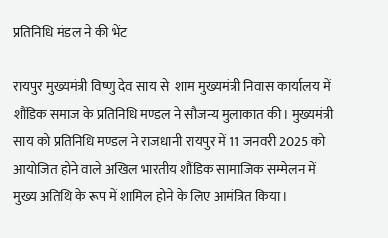प्रतिनिधि मंडल ने की भेंट

रायपुर मुख्यमंत्री विष्णु देव साय से  शाम मुख्यमंत्री निवास कार्यालय में शौंडिक समाज के प्रतिनिधि मण्डल ने सौजन्य मुलाकात की। मुख्यमंत्री साय को प्रतिनिधि मण्डल ने राजधानी रायपुर में 11 जनवरी 2025 को आयोजित होने वाले अखिल भारतीय शौंडिक सामाजिक सम्मेलन में मुख्य अतिथि के रूप में शामिल होने के लिए आमंत्रित किया।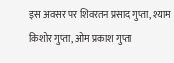इस अवसर पर शिवरतन प्रसाद गुप्ता, श्याम किशोर गुप्ता, ओम प्रकाश गुप्ता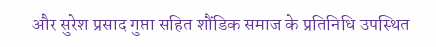और सुरेश प्रसाद गुप्ता सहित शौंडिक समाज के प्रतिनिधि उपस्थित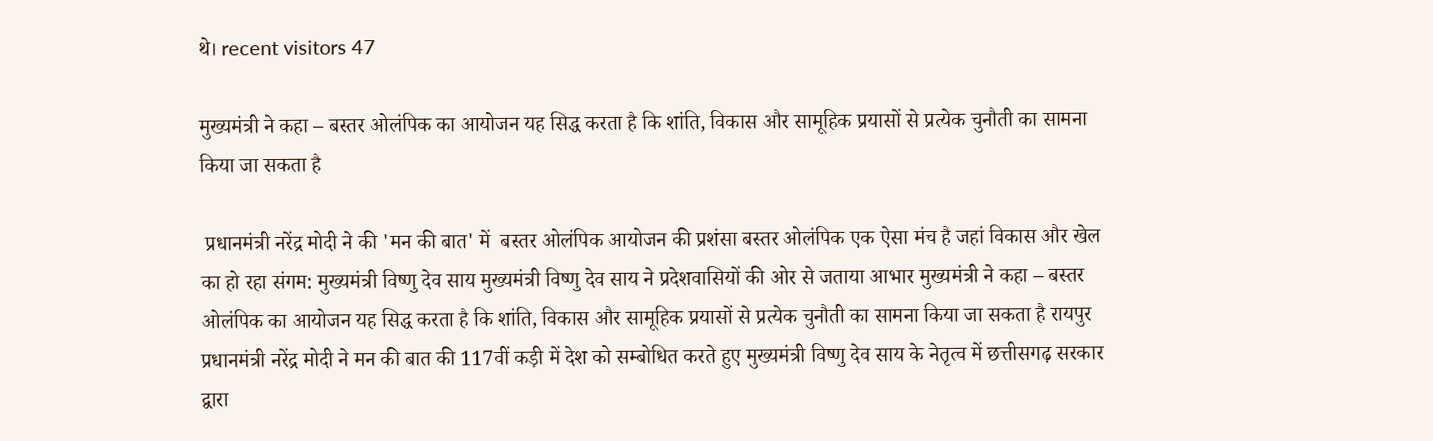थे। recent visitors 47

मुख्यमंत्री ने कहा – बस्तर ओलंपिक का आयोजन यह सिद्ध करता है कि शांति, विकास और सामूहिक प्रयासों से प्रत्येक चुनौती का सामना किया जा सकता है

 प्रधानमंत्री नरेंद्र मोदी ने की 'मन की बात' में  बस्तर ओलंपिक आयोजन की प्रशंसा बस्तर ओलंपिक एक ऐसा मंच है जहां विकास और खेल का हो रहा संगम: मुख्यमंत्री विष्णु देव साय मुख्यमंत्री विष्णु देव साय ने प्रदेशवासियों की ओर से जताया आभार मुख्यमंत्री ने कहा – बस्तर ओलंपिक का आयोजन यह सिद्ध करता है कि शांति, विकास और सामूहिक प्रयासों से प्रत्येक चुनौती का सामना किया जा सकता है रायपुर प्रधानमंत्री नरेंद्र मोदी ने मन की बात की 117वीं कड़ी में देश को सम्बोधित करते हुए मुख्यमंत्री विष्णु देव साय के नेतृत्व में छत्तीसगढ़ सरकार द्वारा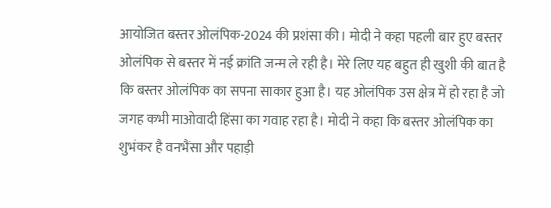आयोजित बस्तर ओलंपिक-2024 की प्रशंसा की। मोदी ने कहा पहली बार हुए बस्तर ओलंपिक से बस्तर में नई क्रांति जन्म ले रही है। मेरे लिए यह बहुत ही खुशी की बात है कि बस्तर ओलंपिक का सपना साकार हुआ है। यह ओलंपिक उस क्षेत्र में हो रहा है जो जगह कभी माओवादी हिंसा का गवाह रहा है। मोदी ने कहा कि बस्तर ओलंपिक का शुभंकर है वनभैंसा और पहाड़ी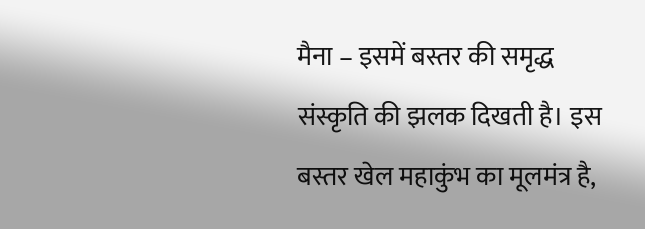मैना – इसमें बस्तर की समृद्ध संस्कृति की झलक दिखती है। इस बस्तर खेल महाकुंभ का मूलमंत्र है,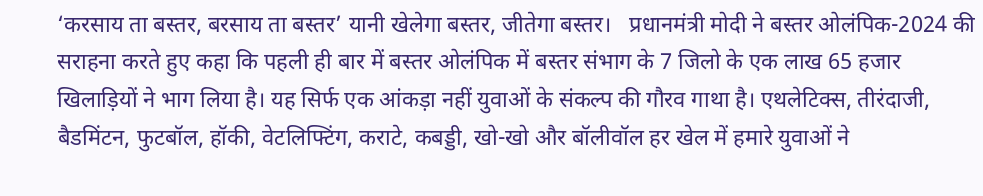‘करसाय ता बस्तर, बरसाय ता बस्तर’ यानी खेलेगा बस्तर, जीतेगा बस्तर।   प्रधानमंत्री मोदी ने बस्तर ओलंपिक-2024 की सराहना करते हुए कहा कि पहली ही बार में बस्तर ओलंपिक में बस्तर संभाग के 7 जिलो के एक लाख 65 हजार खिलाड़ियों ने भाग लिया है। यह सिर्फ एक आंकड़ा नहीं युवाओं के संकल्प की गौरव गाथा है। एथलेटिक्स, तीरंदाजी, बैडमिंटन, फुटबॉल, हॉकी, वेटलिफ्टिंग, कराटे, कबड्डी, खो-खो और बॉलीवॉल हर खेल में हमारे युवाओं ने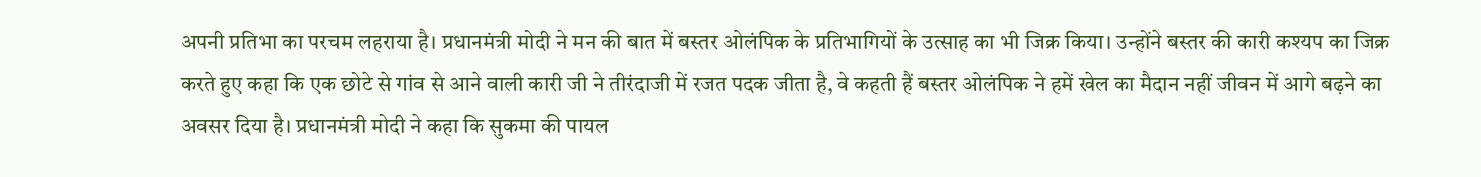अपनी प्रतिभा का परचम लहराया है। प्रधानमंत्री मोदी ने मन की बात में बस्तर ओलंपिक के प्रतिभागियों के उत्साह का भी जिक्र किया। उन्होंने बस्तर की कारी कश्यप का जिक्र करते हुए कहा कि एक छोटे से गांव से आने वाली कारी जी ने तीरंदाजी में रजत पदक जीता है, वे कहती हैं बस्तर ओलंपिक ने हमें खेल का मैदान नहीं जीवन में आगे बढ़ने का अवसर दिया है। प्रधानमंत्री मोदी ने कहा कि सुकमा की पायल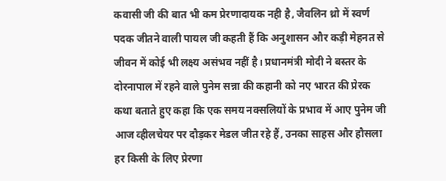कवासी जी की बात भी कम प्रेरणादायक नही है, जैवलिन थ्रो में स्वर्ण पदक जीतने वाली पायल जी कहती हैं कि अनुशासन और कड़ी मेहनत से जीवन में कोई भी लक्ष्य असंभव नहीं है। प्रधानमंत्री मोदी ने बस्तर के दोरनापाल में रहने वाले पुनेम सन्ना की कहानी को नए भारत की प्रेरक कथा बताते हुए कहा कि एक समय नक्सलियों के प्रभाव में आए पुनेम जी आज व्हीलचेयर पर दौड़कर मेडल जीत रहे हैं, उनका साहस और हौसला हर किसी के लिए प्रेरणा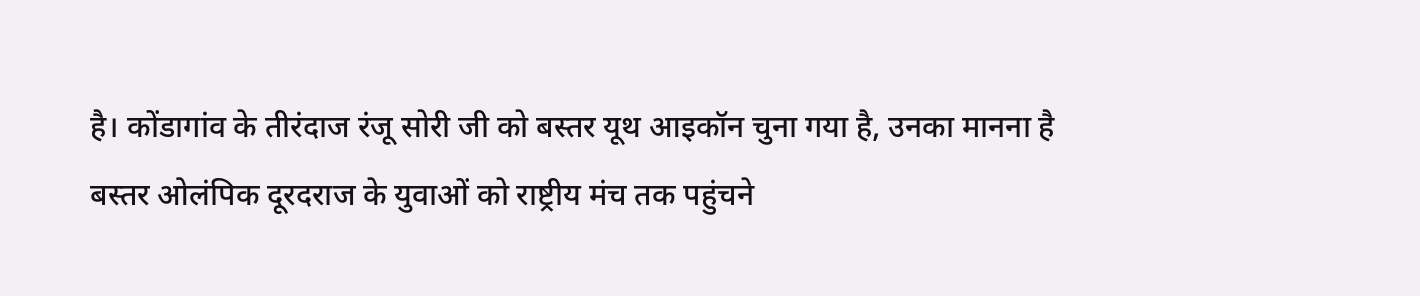है। कोंडागांव के तीरंदाज रंजू सोरी जी को बस्तर यूथ आइकॉन चुना गया है, उनका मानना है बस्तर ओलंपिक दूरदराज के युवाओं को राष्ट्रीय मंच तक पहुंचने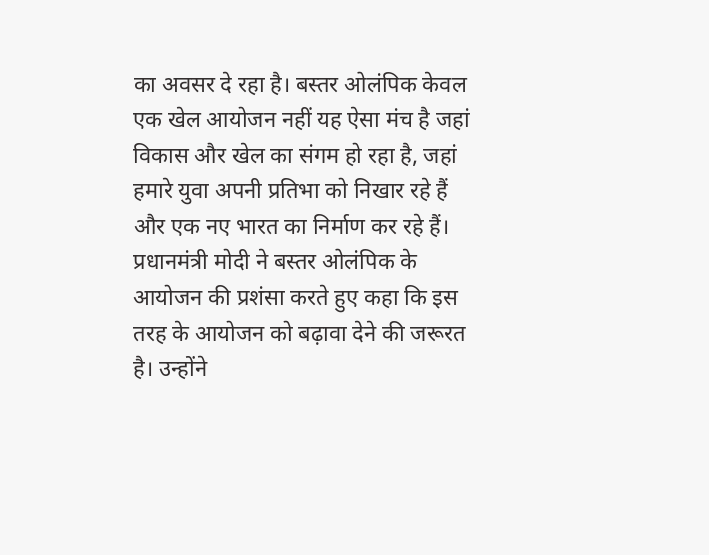का अवसर दे रहा है। बस्तर ओलंपिक केवल एक खेल आयोजन नहीं यह ऐसा मंच है जहां विकास और खेल का संगम हो रहा है, जहां हमारे युवा अपनी प्रतिभा को निखार रहे हैं और एक नए भारत का निर्माण कर रहे हैं। प्रधानमंत्री मोदी ने बस्तर ओलंपिक के आयोजन की प्रशंसा करते हुए कहा कि इस तरह के आयोजन को बढ़ावा देने की जरूरत है। उन्होंने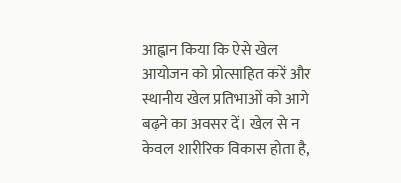आह्वान किया कि ऐसे खेल आयोजन को प्रोत्साहित करें और स्थानीय खेल प्रतिभाओं को आगे बढ़ने का अवसर दें। खेल से न केवल शारीरिक विकास होता है,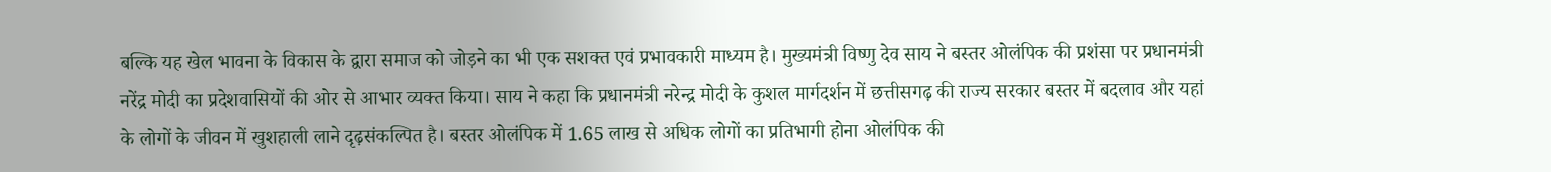बल्कि यह खेल भावना के विकास के द्वारा समाज को जोड़ने का भी एक सशक्त एवं प्रभावकारी माध्यम है। मुख्यमंत्री विष्णु देव साय ने बस्तर ओलंपिक की प्रशंसा पर प्रधानमंत्री नरेंद्र मोदी का प्रदेशवासियों की ओर से आभार व्यक्त किया। साय ने कहा कि प्रधानमंत्री नरेन्द्र मोदी के कुशल मार्गदर्शन में छत्तीसगढ़ की राज्य सरकार बस्तर में बदलाव और यहां के लोगों के जीवन में खुशहाली लाने दृढ़संकल्पित है। बस्तर ओलंपिक में 1.65 लाख से अधिक लोगों का प्रतिभागी होना ओलंपिक की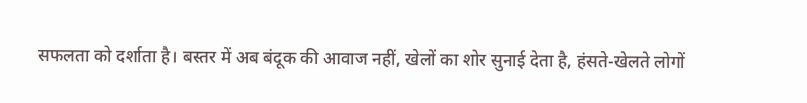सफलता को दर्शाता है। बस्तर में अब बंदूक की आवाज नहीं, खेलों का शोर सुनाई देता है, हंसते-खेलते लोगों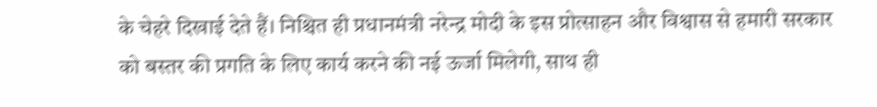के चेहरे दिखाई देते हैं। निश्चित ही प्रधानमंत्री नरेन्द्र मोदी के इस प्रोत्साहन और विश्वास से हमारी सरकार को बस्तर की प्रगति के लिए कार्य करने की नई ऊर्जा मिलेगी, साथ ही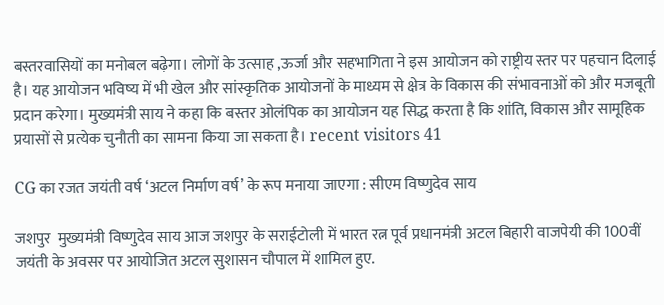बस्तरवासियों का मनोबल बढ़ेगा। लोगों के उत्साह ,ऊर्जा और सहभागिता ने इस आयोजन को राष्ट्रीय स्तर पर पहचान दिलाई है। यह आयोजन भविष्य में भी खेल और सांस्कृतिक आयोजनों के माध्यम से क्षेत्र के विकास की संभावनाओं को और मजबूती प्रदान करेगा। मुख्यमंत्री साय ने कहा कि बस्तर ओलंपिक का आयोजन यह सिद्ध करता है कि शांति, विकास और सामूहिक प्रयासों से प्रत्येक चुनौती का सामना किया जा सकता है। recent visitors 41

CG का रजत जयंती वर्ष ‘अटल निर्माण वर्ष’ के रूप मनाया जाएगा : सीएम विष्णुदेव साय

जशपुर  मुख्यमंत्री विष्णुदेव साय आज जशपुर के सराईटोली में भारत रत्न पूर्व प्रधानमंत्री अटल बिहारी वाजपेयी की 100वीं जयंती के अवसर पर आयोजित अटल सुशासन चौपाल में शामिल हुए.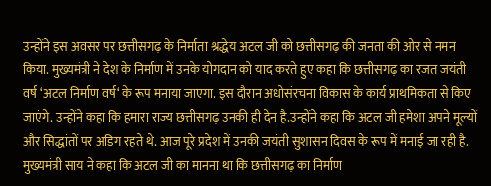उन्होंने इस अवसर पर छत्तीसगढ़ के निर्माता श्रद्धेय अटल जी को छत्तीसगढ़ की जनता की ओर से नमन किया. मुख्यमंत्री ने देश के निर्माण में उनके योगदान को याद करते हुए कहा कि छत्तीसगढ़ का रजत जयंती वर्ष ‘अटल निर्माण वर्ष‘ के रूप मनाया जाएगा. इस दौरान अधोसंरचना विकास के कार्य प्राथमिकता से किए जाएंगे. उन्होंने कहा कि हमारा राज्य छत्तीसगढ़ उनकी ही देन है.उन्होंने कहा कि अटल जी हमेशा अपने मूल्यों और सिद्धांतों पर अडिग रहते थे. आज पूरे प्रदेश में उनकी जयंती सुशासन दिवस के रूप में मनाई जा रही है. मुख्यमंत्री साय ने कहा कि अटल जी का मानना था कि छत्तीसगढ़ का निर्माण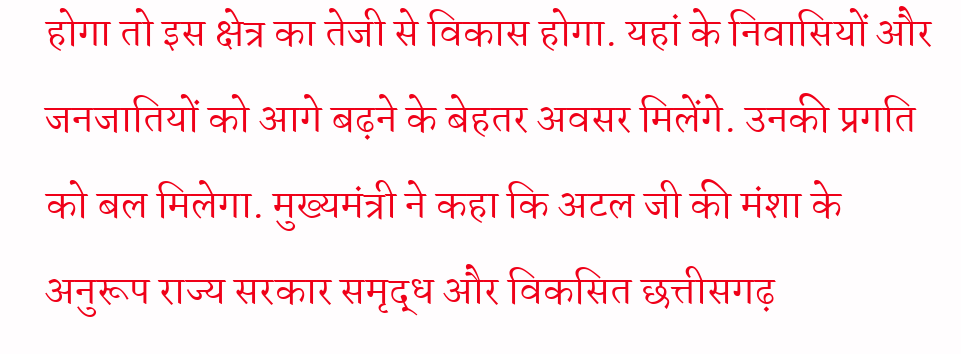होगा तो इस क्षेत्र का तेजी से विकास होगा. यहां के निवासियों और जनजातियों को आगे बढ़ने के बेहतर अवसर मिलेंगे. उनकी प्रगति को बल मिलेगा. मुख्यमंत्री ने कहा कि अटल जी की मंशा के अनुरूप राज्य सरकार समृद्ध और विकसित छत्तीसगढ़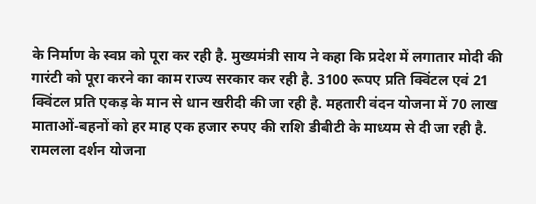के निर्माण के स्वप्न को पूरा कर रही है. मुख्यमंत्री साय ने कहा कि प्रदेश में लगातार मोदी की गारंटी को पूरा करने का काम राज्य सरकार कर रही है. 3100 रूपए प्रति क्विंटल एवं 21 क्विंटल प्रति एकड़ के मान से धान खरीदी की जा रही है. महतारी वंदन योजना में 70 लाख माताओं-बहनों को हर माह एक हजार रुपए की राशि डीबीटी के माध्यम से दी जा रही है. रामलला दर्शन योजना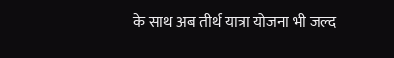के साथ अब तीर्थ यात्रा योजना भी जल्द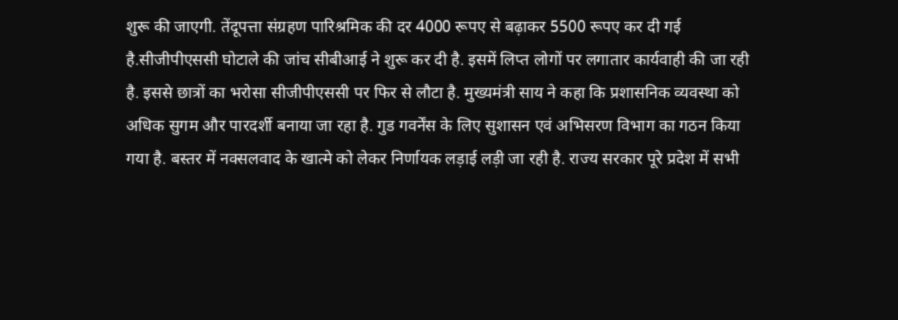शुरू की जाएगी. तेंदूपत्ता संग्रहण पारिश्रमिक की दर 4000 रूपए से बढ़ाकर 5500 रूपए कर दी गई है.सीजीपीएससी घोटाले की जांच सीबीआई ने शुरू कर दी है. इसमें लिप्त लोगों पर लगातार कार्यवाही की जा रही है. इससे छात्रों का भरोसा सीजीपीएससी पर फिर से लौटा है. मुख्यमंत्री साय ने कहा कि प्रशासनिक व्यवस्था को अधिक सुगम और पारदर्शी बनाया जा रहा है. गुड गवर्नेंस के लिए सुशासन एवं अभिसरण विभाग का गठन किया गया है. बस्तर में नक्सलवाद के खात्मे को लेकर निर्णायक लड़ाई लड़ी जा रही है. राज्य सरकार पूरे प्रदेश में सभी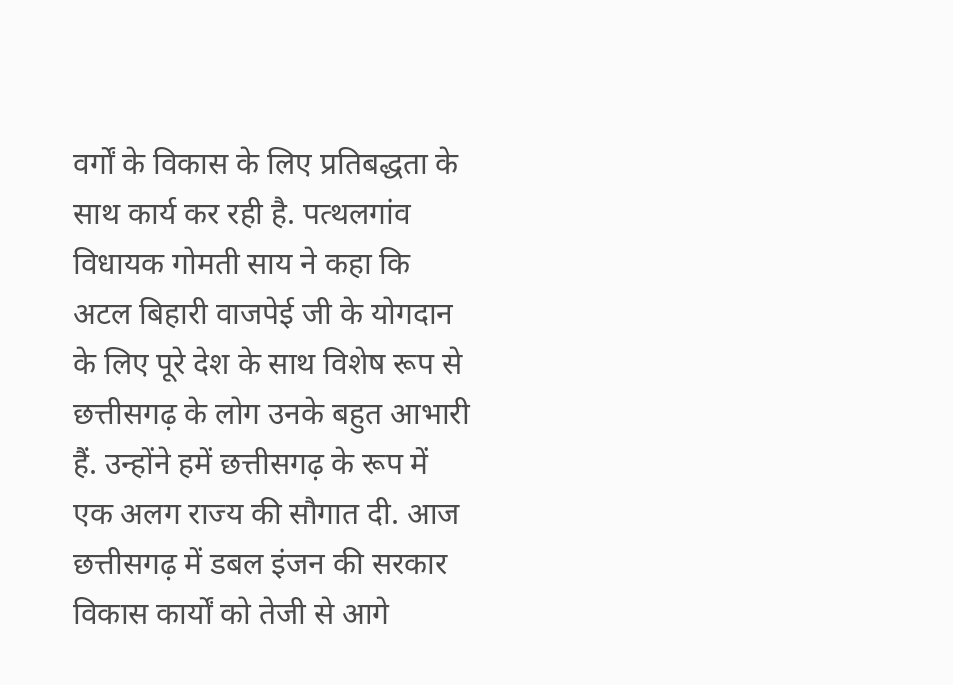वर्गों के विकास के लिए प्रतिबद्धता के साथ कार्य कर रही है. पत्थलगांव विधायक गोमती साय ने कहा कि अटल बिहारी वाजपेई जी के योगदान के लिए पूरे देश के साथ विशेष रूप से छत्तीसगढ़ के लोग उनके बहुत आभारी हैं. उन्होंने हमें छत्तीसगढ़ के रूप में एक अलग राज्य की सौगात दी. आज छत्तीसगढ़ में डबल इंजन की सरकार विकास कार्यों को तेजी से आगे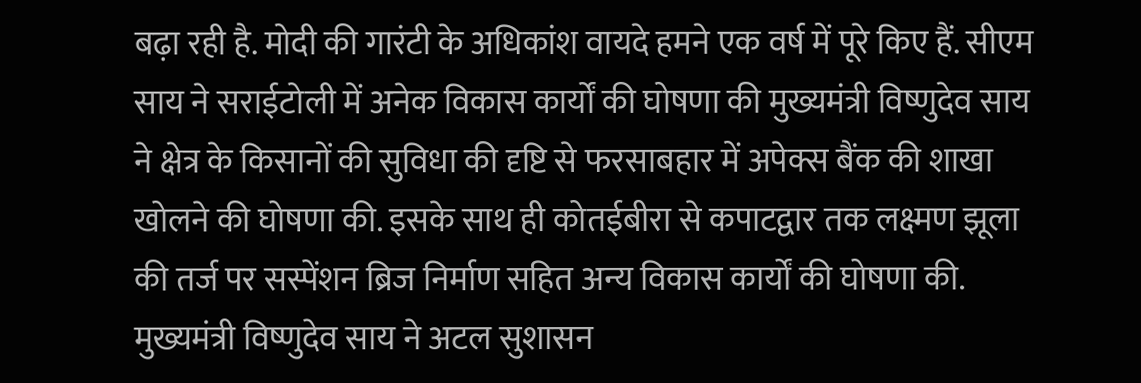बढ़ा रही है. मोदी की गारंटी के अधिकांश वायदे हमने एक वर्ष में पूरे किए हैं. सीएम साय ने सराईटोली में अनेक विकास कार्यों की घोषणा की मुख्यमंत्री विष्णुदेव साय ने क्षेत्र के किसानों की सुविधा की दृष्टि से फरसाबहार में अपेक्स बैंक की शाखा खोलने की घोषणा की. इसके साथ ही कोतईबीरा से कपाटद्वार तक लक्ष्मण झूला की तर्ज पर सस्पेंशन ब्रिज निर्माण सहित अन्य विकास कार्यों की घोषणा की. मुख्यमंत्री विष्णुदेव साय ने अटल सुशासन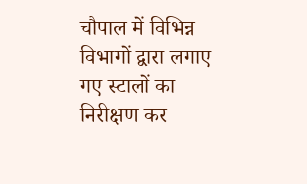चौपाल में विभिन्न विभागों द्वारा लगाए गए स्टालों का निरीक्षण कर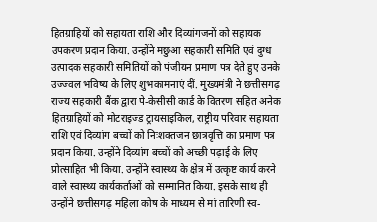हितग्राहियों को सहायता राशि और दिव्यांगजनों को सहायक उपकरण प्रदान किया. उन्होंने मछुआ सहकारी समिति एवं दुग्ध उत्पादक सहकारी समितियों को पंजीयन प्रमाण पत्र देते हुए उनके उज्ज्वल भविष्य के लिए शुभकामनाएं दीं. मुख्यमंत्री ने छत्तीसगढ़ राज्य सहकारी बैंक द्वारा पे-केसीसी कार्ड के वितरण सहित अनेक हितग्राहियों को मोटराइज्ड ट्रायसाइकिल, राष्ट्रीय परिवार सहायता राशि एवं दिव्यांग बच्चों को निःशक्तजन छात्रवृत्ति का प्रमाण पत्र प्रदान किया. उन्होंने दिव्यांग बच्चों को अच्छी पढ़ाई के लिए प्रोत्साहित भी किया. उन्होंने स्वास्थ्य के क्षेत्र में उत्कृष्ट कार्य करने वाले स्वास्थ्य कार्यकर्ताओं को सम्मानित किया. इसके साथ ही उन्होंने छत्तीसगढ़ महिला कोष के माध्यम से मां तारिणी स्व-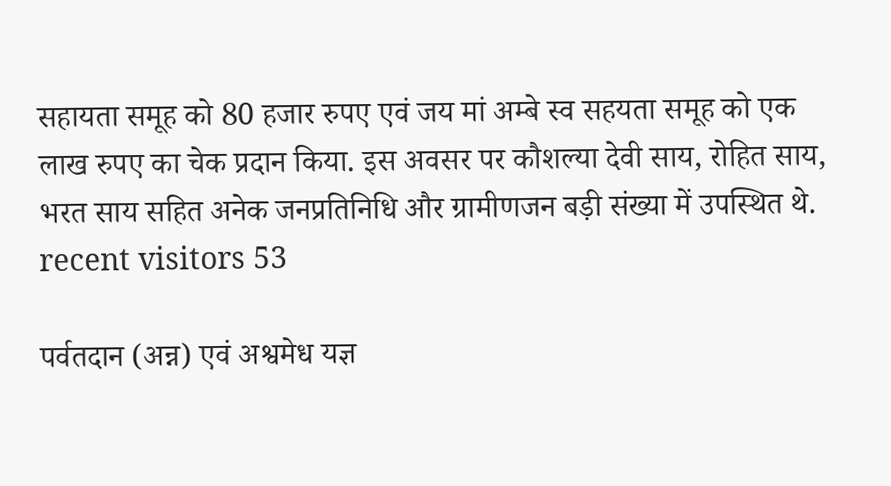सहायता समूह को 80 हजार रुपए एवं जय मां अम्बे स्व सहयता समूह को एक लाख रुपए का चेक प्रदान किया. इस अवसर पर कौशल्या देवी साय, रोहित साय, भरत साय सहित अनेक जनप्रतिनिधि और ग्रामीणजन बड़ी संख्या में उपस्थित थे. recent visitors 53

पर्वतदान (अन्न) एवं अश्वमेध यज्ञ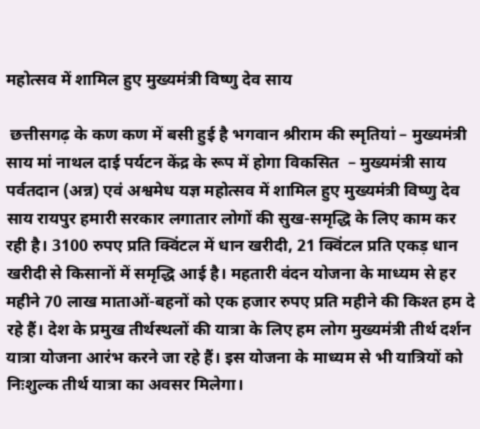महोत्सव में शामिल हुए मुख्यमंत्री विष्णु देव साय

 छत्तीसगढ़ के कण कण में बसी हुई है भगवान श्रीराम की स्मृतियां – मुख्यमंत्री साय मां नाथल दाई पर्यटन केंद्र के रूप में होगा विकसित  – मुख्यमंत्री साय पर्वतदान (अन्न) एवं अश्वमेध यज्ञ महोत्सव में शामिल हुए मुख्यमंत्री विष्णु देव साय रायपुर हमारी सरकार लगातार लोगों की सुख-समृद्धि के लिए काम कर रही है। 3100 रुपए प्रति क्विंटल में धान खरीदी, 21 क्विंटल प्रति एकड़ धान खरीदी से किसानों में समृद्धि आई है। महतारी वंदन योजना के माध्यम से हर महीने 70 लाख माताओं-बहनों को एक हजार रुपए प्रति महीने की किश्त हम दे रहे हैं। देश के प्रमुख तीर्थस्थलों की यात्रा के लिए हम लोग मुख्यमंत्री तीर्थ दर्शन यात्रा योजना आरंभ करने जा रहे हैं। इस योजना के माध्यम से भी यात्रियों को निःशुल्क तीर्थ यात्रा का अवसर मिलेगा।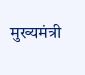मुख्यमंत्री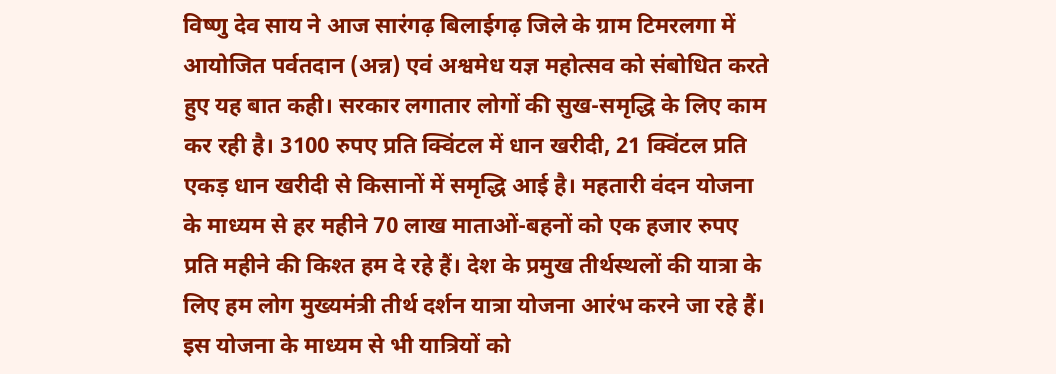विष्णु देव साय ने आज सारंगढ़ बिलाईगढ़ जिले के ग्राम टिमरलगा में आयोजित पर्वतदान (अन्न) एवं अश्वमेध यज्ञ महोत्सव को संबोधित करते हुए यह बात कही। सरकार लगातार लोगों की सुख-समृद्धि के लिए काम कर रही है। 3100 रुपए प्रति क्विंटल में धान खरीदी, 21 क्विंटल प्रति एकड़ धान खरीदी से किसानों में समृद्धि आई है। महतारी वंदन योजना के माध्यम से हर महीने 70 लाख माताओं-बहनों को एक हजार रुपए प्रति महीने की किश्त हम दे रहे हैं। देश के प्रमुख तीर्थस्थलों की यात्रा के लिए हम लोग मुख्यमंत्री तीर्थ दर्शन यात्रा योजना आरंभ करने जा रहे हैं। इस योजना के माध्यम से भी यात्रियों को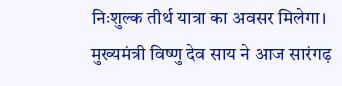निःशुल्क तीर्थ यात्रा का अवसर मिलेगा। मुख्यमंत्री विष्णु देव साय ने आज सारंगढ़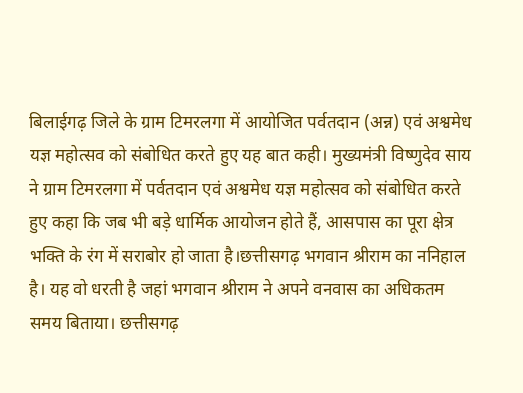बिलाईगढ़ जिले के ग्राम टिमरलगा में आयोजित पर्वतदान (अन्न) एवं अश्वमेध यज्ञ महोत्सव को संबोधित करते हुए यह बात कही। मुख्यमंत्री विष्णुदेव साय ने ग्राम टिमरलगा में पर्वतदान एवं अश्वमेध यज्ञ महोत्सव को संबोधित करते हुए कहा कि जब भी बड़े धार्मिक आयोजन होते हैं, आसपास का पूरा क्षेत्र भक्ति के रंग में सराबोर हो जाता है।छत्तीसगढ़ भगवान श्रीराम का ननिहाल है। यह वो धरती है जहां भगवान श्रीराम ने अपने वनवास का अधिकतम समय बिताया। छत्तीसगढ़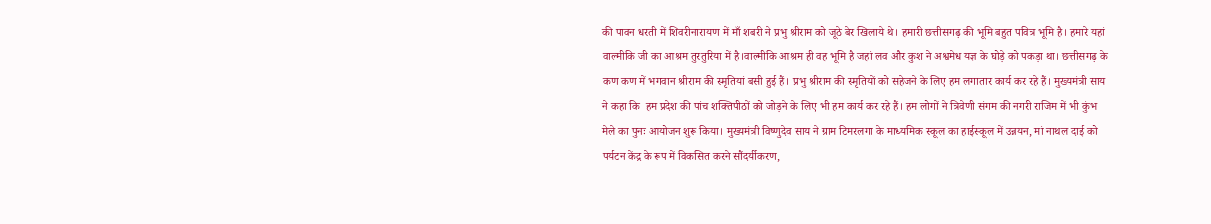की पावन धरती में शिवरीनारायण में माँ शबरी ने प्रभु श्रीराम को जूठे बेर खिलाये थे। हमारी छत्तीसगढ़ की भूमि बहुत पवित्र भूमि है। हमारे यहां वाल्मीकि जी का आश्रम तुरतुरिया में है।वाल्मीकि आश्रम ही वह भूमि है जहां लव और कुश ने अश्वमेध यज्ञ के घोड़े को पकड़ा था। छत्तीसगढ़ के कण कण में भगवान श्रीराम की स्मृतियां बसी हुई हैं। प्रभु श्रीराम की स्मृतियों को सहेजने के लिए हम लगातार कार्य कर रहे हैं। मुख्यमंत्री साय ने कहा कि  हम प्रदेश की पांच शक्तिपीठों को जोड़ने के लिए भी हम कार्य कर रहे हैं। हम लोगों ने त्रिवेणी संगम की नगरी राजिम में भी कुंभ मेले का पुनः आयोजन शुरू किया। मुख्यमंत्री विष्णुदेव साय ने ग्राम टिमरलगा के माध्यमिक स्कूल का हाईस्कूल में उन्नयन, मां नाथल दाई को पर्यटन केंद्र के रूप में विकसित करने सौंदर्यीकरण,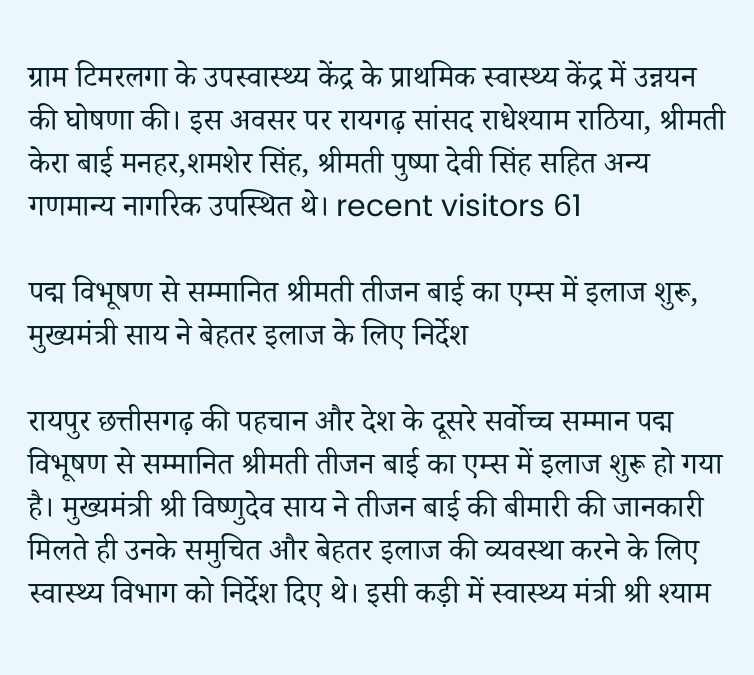ग्राम टिमरलगा के उपस्वास्थ्य केंद्र के प्राथमिक स्वास्थ्य केंद्र में उन्नयन की घोषणा की। इस अवसर पर रायगढ़ सांसद राधेश्याम राठिया, श्रीमती केरा बाई मनहर,शमशेर सिंह, श्रीमती पुष्पा देवी सिंह सहित अन्य गणमान्य नागरिक उपस्थित थे। recent visitors 61

पद्म विभूषण से सम्मानित श्रीमती तीजन बाई का एम्स में इलाज शुरू, मुख्यमंत्री साय ने बेहतर इलाज के लिए निर्देश

रायपुर छत्तीसगढ़ की पहचान और देश के दूसरे सर्वोच्च सम्मान पद्म विभूषण से सम्मानित श्रीमती तीजन बाई का एम्स में इलाज शुरू हो गया है। मुख्यमंत्री श्री विष्णुदेव साय ने तीजन बाई की बीमारी की जानकारी मिलते ही उनके समुचित और बेहतर इलाज की व्यवस्था करने के लिए स्वास्थ्य विभाग को निर्देश दिए थे। इसी कड़ी में स्वास्थ्य मंत्री श्री श्याम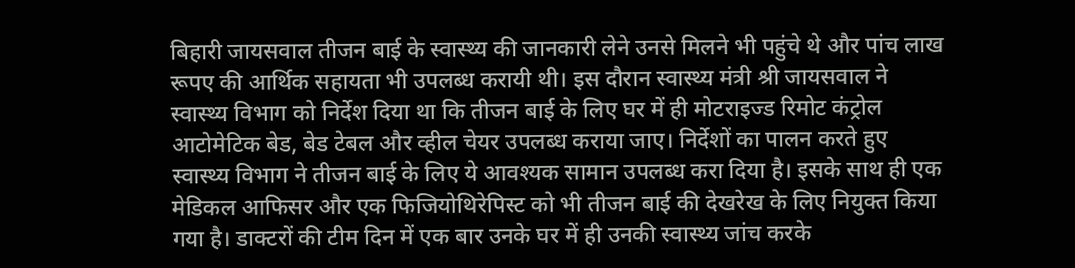बिहारी जायसवाल तीजन बाई के स्वास्थ्य की जानकारी लेने उनसे मिलने भी पहुंचे थे और पांच लाख रूपए की आर्थिक सहायता भी उपलब्ध करायी थी। इस दौरान स्वास्थ्य मंत्री श्री जायसवाल ने स्वास्थ्य विभाग को निर्देश दिया था कि तीजन बाई के लिए घर में ही मोटराइज्ड रिमोट कंट्रोल आटोमेटिक बेड, बेड टेबल और व्हील चेयर उपलब्ध कराया जाए। निर्देशों का पालन करते हुए स्वास्थ्य विभाग ने तीजन बाई के लिए ये आवश्यक सामान उपलब्ध करा दिया है। इसके साथ ही एक मेडिकल आफिसर और एक फिजियोथिरेपिस्ट को भी तीजन बाई की देखरेख के लिए नियुक्त किया गया है। डाक्टरों की टीम दिन में एक बार उनके घर में ही उनकी स्वास्थ्य जांच करके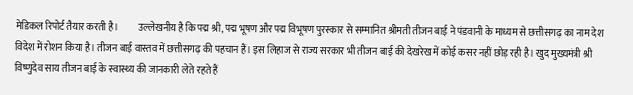मेडिकल रिपोर्ट तैयार करती है।          उल्लेखनीय है कि पद्म श्री, पद्म भूषण और पद्म विभूषण पुरस्कार से सम्मानित श्रीमती तीजन बाई ने पंडवानी के माध्यम से छत्तीसगढ़ का नाम देश विदेश में रोशन किया है। तीजन बाई वास्तव में छत्तीसगढ़ की पहचान हैं। इस लिहाज से राज्य सरकार भी तीजन बाई की देखरेख में कोई कसर नहीं छोड़ रही है। खुद मुख्यमंत्री श्री विष्णुदेव साय तीजन बाई के स्वास्थ्य की जानकारी लेते रहते हैं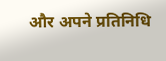और अपने प्रतिनिधि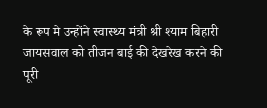के रूप मे उन्होंने स्वास्थ्य मंत्री श्री श्याम बिहारी जायसवाल को तीजन बाई की देखरेख करने की पूरी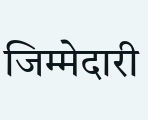जिम्मेदारी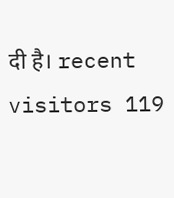दी है। recent visitors 119